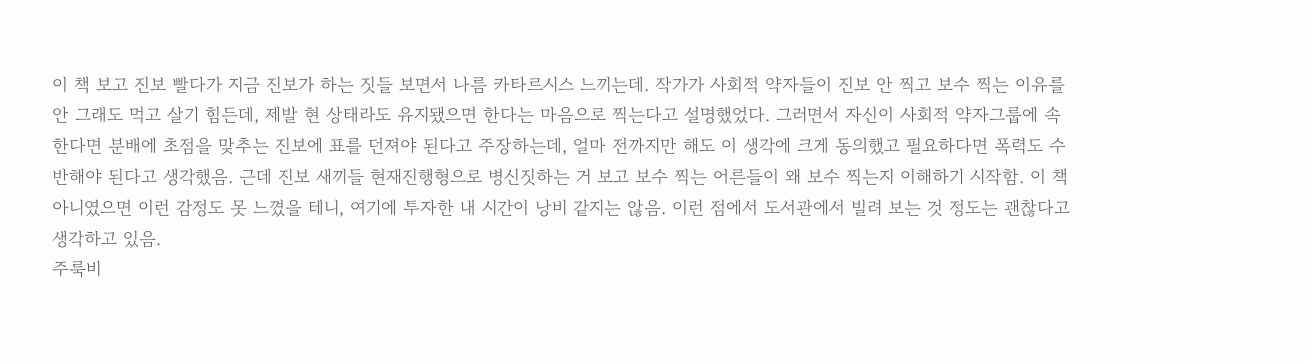이 책 보고 진보 빨다가 지금 진보가 하는 짓들 보면서 나름 카타르시스 느끼는데. 작가가 사회적 약자들이 진보 안 찍고 보수 찍는 이유를 안 그래도 먹고 살기 힘든데, 제발 현 상태라도 유지됐으면 한다는 마음으로 찍는다고 설명했었다. 그러면서 자신이 사회적 약자그룹에 속한다면 분배에 초점을 맞추는 진보에 표를 던져야 된다고 주장하는데, 얼마 전까지만 해도 이 생각에 크게 동의했고 필요하다면 폭력도 수반해야 된다고 생각했음. 근데 진보 새끼들 현재진행형으로 병신짓하는 거 보고 보수 찍는 어른들이 왜 보수 찍는지 이해하기 시작함. 이 책 아니였으면 이런 감정도 못 느꼈을 테니, 여기에 투자한 내 시간이 낭비 같지는 않음. 이런 점에서 도서관에서 빌려 보는 것 정도는 괜찮다고 생각하고 있음.
주룩비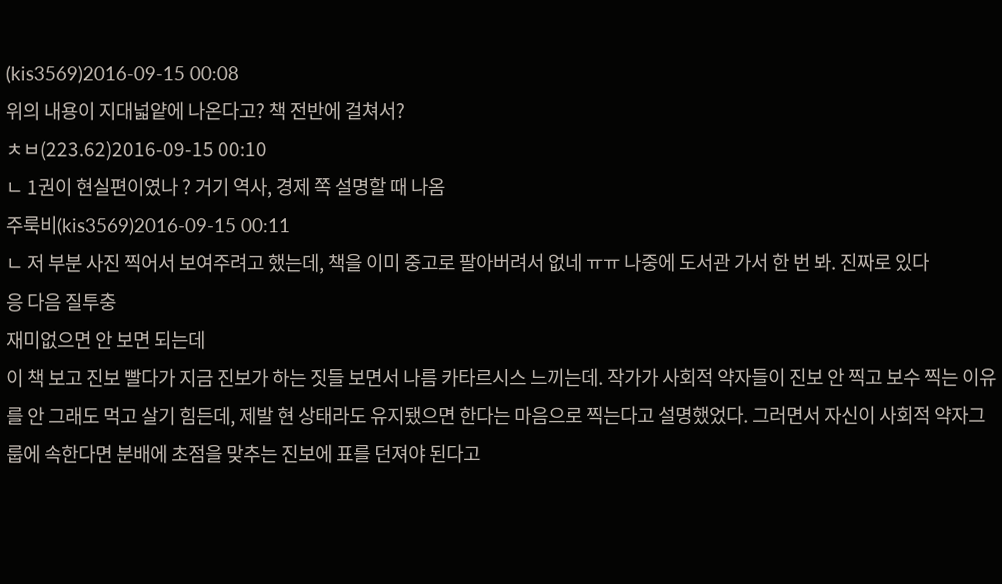(kis3569)2016-09-15 00:08
위의 내용이 지대넓얕에 나온다고? 책 전반에 걸쳐서?
ㅊㅂ(223.62)2016-09-15 00:10
ㄴ 1권이 현실편이였나 ? 거기 역사, 경제 쪽 설명할 때 나옴
주룩비(kis3569)2016-09-15 00:11
ㄴ 저 부분 사진 찍어서 보여주려고 했는데, 책을 이미 중고로 팔아버려서 없네 ㅠㅠ 나중에 도서관 가서 한 번 봐. 진짜로 있다
응 다음 질투충
재미없으면 안 보면 되는데
이 책 보고 진보 빨다가 지금 진보가 하는 짓들 보면서 나름 카타르시스 느끼는데. 작가가 사회적 약자들이 진보 안 찍고 보수 찍는 이유를 안 그래도 먹고 살기 힘든데, 제발 현 상태라도 유지됐으면 한다는 마음으로 찍는다고 설명했었다. 그러면서 자신이 사회적 약자그룹에 속한다면 분배에 초점을 맞추는 진보에 표를 던져야 된다고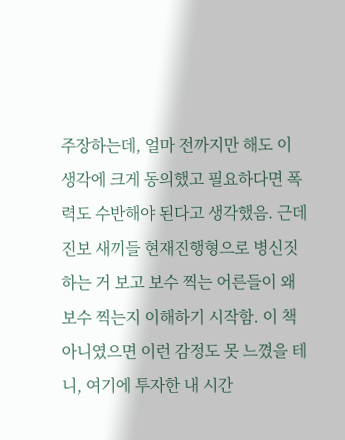주장하는데, 얼마 전까지만 해도 이 생각에 크게 동의했고 필요하다면 폭력도 수반해야 된다고 생각했음. 근데 진보 새끼들 현재진행형으로 병신짓하는 거 보고 보수 찍는 어른들이 왜 보수 찍는지 이해하기 시작함. 이 책 아니였으면 이런 감정도 못 느꼈을 테니, 여기에 투자한 내 시간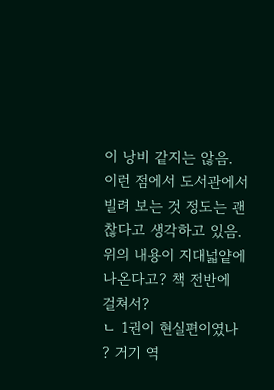이 낭비 같지는 않음. 이런 점에서 도서관에서 빌려 보는 것 정도는 괜찮다고 생각하고 있음.
위의 내용이 지대넓얕에 나온다고? 책 전반에 걸쳐서?
ㄴ 1권이 현실편이였나 ? 거기 역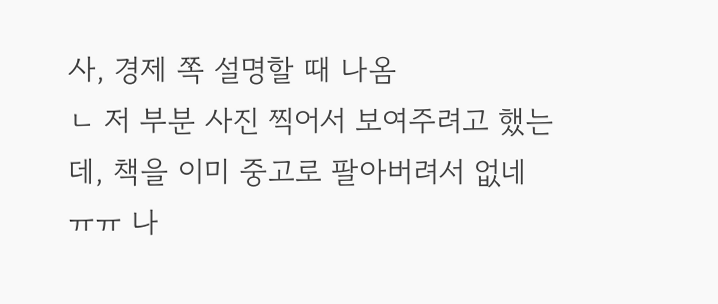사, 경제 쪽 설명할 때 나옴
ㄴ 저 부분 사진 찍어서 보여주려고 했는데, 책을 이미 중고로 팔아버려서 없네 ㅠㅠ 나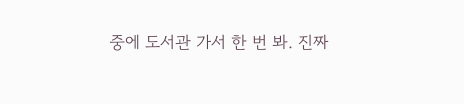중에 도서관 가서 한 번 봐. 진짜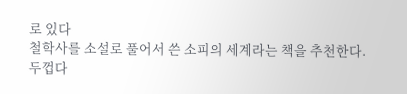로 있다
철학사를 소설로 풀어서 쓴 소피의 세계라는 책을 추천한다. 두껍다